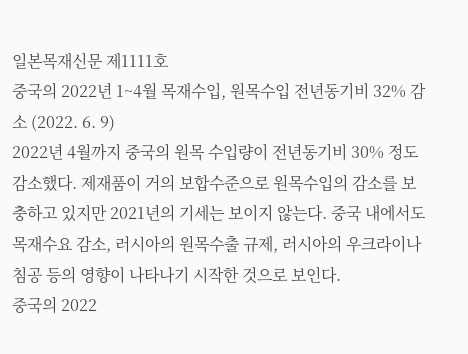일본목재신문 제1111호
중국의 2022년 1~4월 목재수입, 원목수입 전년동기비 32% 감소 (2022. 6. 9)
2022년 4월까지 중국의 원목 수입량이 전년동기비 30% 정도 감소했다. 제재품이 거의 보합수준으로 원목수입의 감소를 보충하고 있지만 2021년의 기세는 보이지 않는다. 중국 내에서도 목재수요 감소, 러시아의 원목수출 규제, 러시아의 우크라이나 침공 등의 영향이 나타나기 시작한 것으로 보인다.
중국의 2022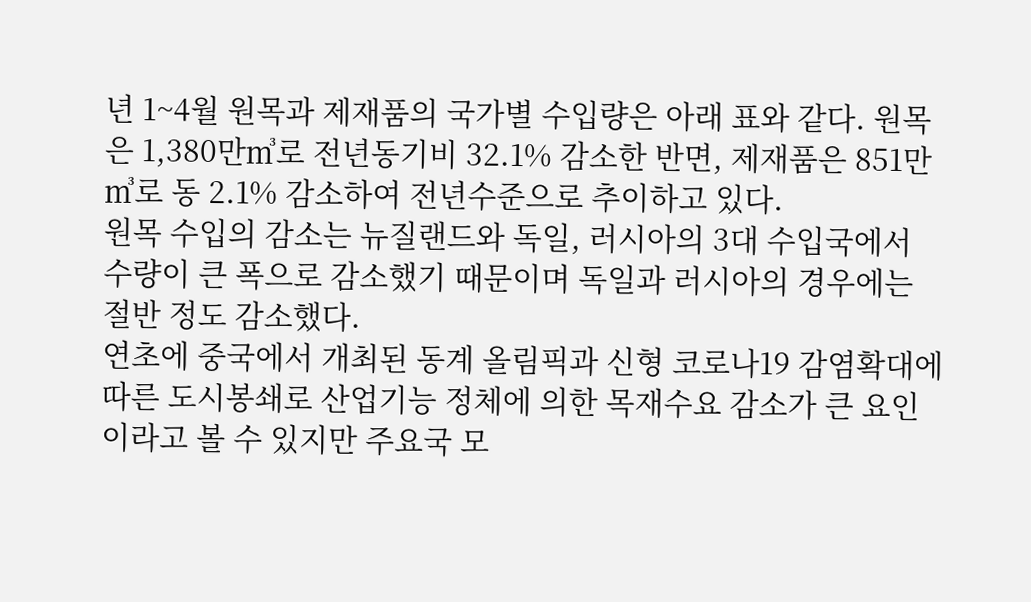년 1~4월 원목과 제재품의 국가별 수입량은 아래 표와 같다. 원목은 1,380만㎥로 전년동기비 32.1% 감소한 반면, 제재품은 851만㎥로 동 2.1% 감소하여 전년수준으로 추이하고 있다.
원목 수입의 감소는 뉴질랜드와 독일, 러시아의 3대 수입국에서 수량이 큰 폭으로 감소했기 때문이며 독일과 러시아의 경우에는 절반 정도 감소했다.
연초에 중국에서 개최된 동계 올림픽과 신형 코로나19 감염확대에 따른 도시봉쇄로 산업기능 정체에 의한 목재수요 감소가 큰 요인이라고 볼 수 있지만 주요국 모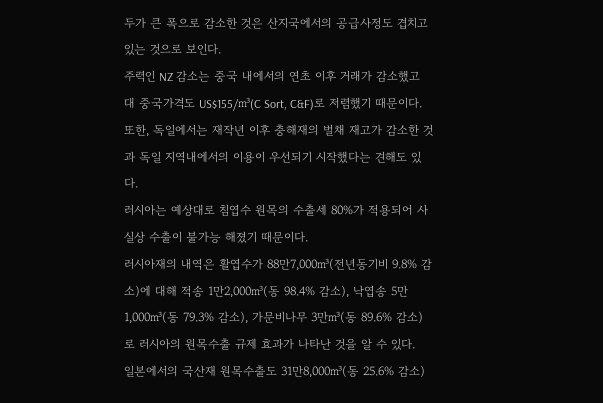두가 큰 폭으로 감소한 것은 산지국에서의 공급사정도 겹치고 있는 것으로 보인다.
주력인 NZ 감소는 중국 내에서의 연초 이후 거래가 감소했고 대 중국가격도 US$155/㎥(C Sort, C&F)로 저렴했기 때문이다. 또한, 독일에서는 재작년 이후 충해재의 벌채 재고가 감소한 것과 독일 지역내에서의 이용이 우선되기 시작했다는 견해도 있다.
러시아는 예상대로 침엽수 원목의 수출세 80%가 적용되어 사실상 수출이 불가능 해졌기 때문이다.
러시아재의 내역은 활엽수가 88만7,000㎥(전년동기비 9.8% 감소)에 대해 적송 1만2,000㎥(동 98.4% 감소), 낙엽송 5만1,000㎥(동 79.3% 감소), 가문비나무 3만㎥(동 89.6% 감소)로 러시아의 원목수출 규제 효과가 나타난 것을 알 수 있다.
일본에서의 국산재 원목수출도 31만8,000㎥(동 25.6% 감소)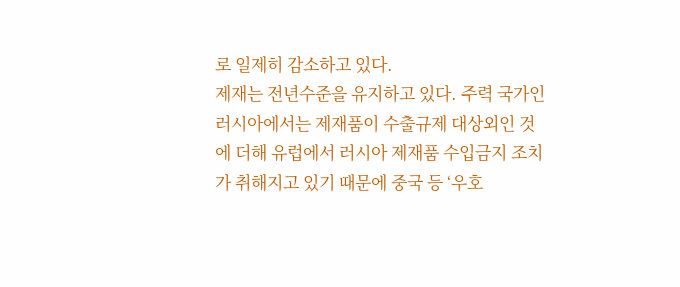로 일제히 감소하고 있다.
제재는 전년수준을 유지하고 있다. 주력 국가인 러시아에서는 제재품이 수출규제 대상외인 것에 더해 유럽에서 러시아 제재품 수입금지 조치가 취해지고 있기 때문에 중국 등 ‘우호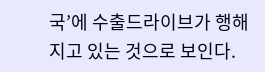국’에 수출드라이브가 행해지고 있는 것으로 보인다.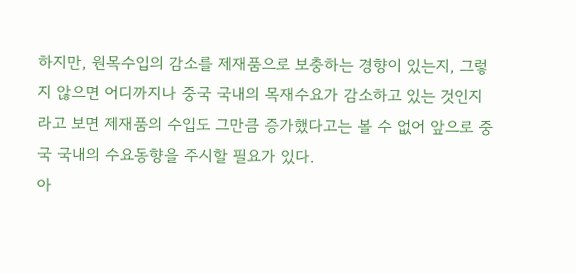하지만, 원목수입의 감소를 제재품으로 보충하는 경향이 있는지, 그렇지 않으면 어디까지나 중국 국내의 목재수요가 감소하고 있는 것인지라고 보면 제재품의 수입도 그만큼 증가했다고는 볼 수 없어 앞으로 중국 국내의 수요동향을 주시할 필요가 있다.
아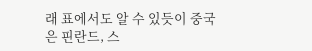래 표에서도 알 수 있듯이 중국은 핀란드, 스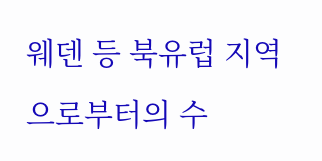웨덴 등 북유럽 지역으로부터의 수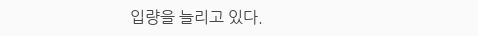입량을 늘리고 있다.